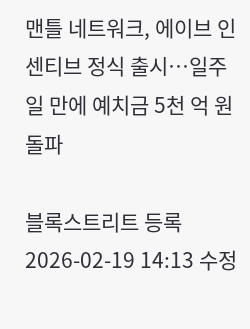맨틀 네트워크, 에이브 인센티브 정식 출시…일주일 만에 예치금 5천 억 원 돌파

블록스트리트 등록 2026-02-19 14:13 수정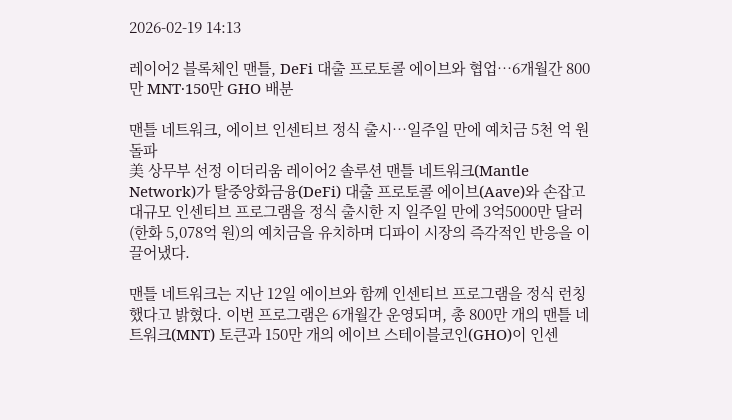2026-02-19 14:13

레이어2 블록체인 맨틀, DeFi 대출 프로토콜 에이브와 협업…6개월간 800만 MNT·150만 GHO 배분

맨틀 네트워크, 에이브 인센티브 정식 출시…일주일 만에 예치금 5천 억 원 돌파
美 상무부 선정 이더리움 레이어2 솔루션 맨틀 네트워크(Mantle Network)가 탈중앙화금융(DeFi) 대출 프로토콜 에이브(Aave)와 손잡고 대규모 인센티브 프로그램을 정식 출시한 지 일주일 만에 3억5000만 달러(한화 5,078억 원)의 예치금을 유치하며 디파이 시장의 즉각적인 반응을 이끌어냈다.

맨틀 네트워크는 지난 12일 에이브와 함께 인센티브 프로그램을 정식 런칭했다고 밝혔다. 이번 프로그램은 6개월간 운영되며, 총 800만 개의 맨틀 네트워크(MNT) 토큰과 150만 개의 에이브 스테이블코인(GHO)이 인센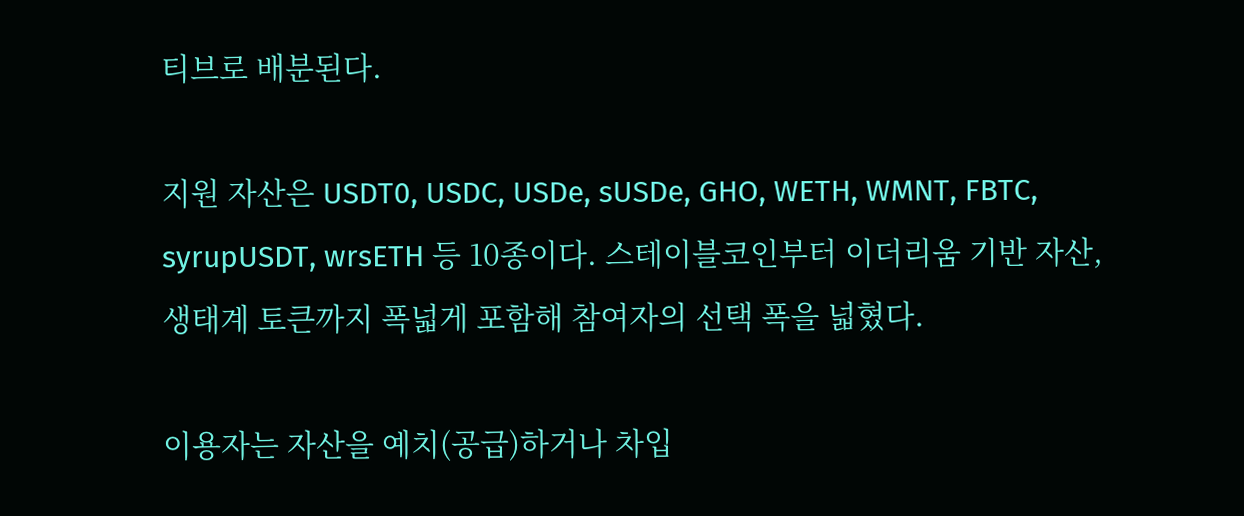티브로 배분된다.

지원 자산은 USDT0, USDC, USDe, sUSDe, GHO, WETH, WMNT, FBTC, syrupUSDT, wrsETH 등 10종이다. 스테이블코인부터 이더리움 기반 자산, 생태계 토큰까지 폭넓게 포함해 참여자의 선택 폭을 넓혔다.

이용자는 자산을 예치(공급)하거나 차입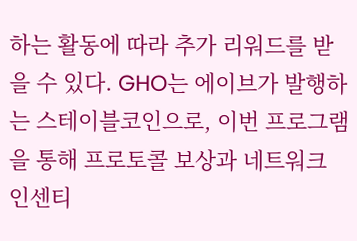하는 활동에 따라 추가 리워드를 받을 수 있다. GHO는 에이브가 발행하는 스테이블코인으로, 이번 프로그램을 통해 프로토콜 보상과 네트워크 인센티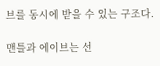브를 동시에 받을 수 있는 구조다.

맨틀과 에이브는 선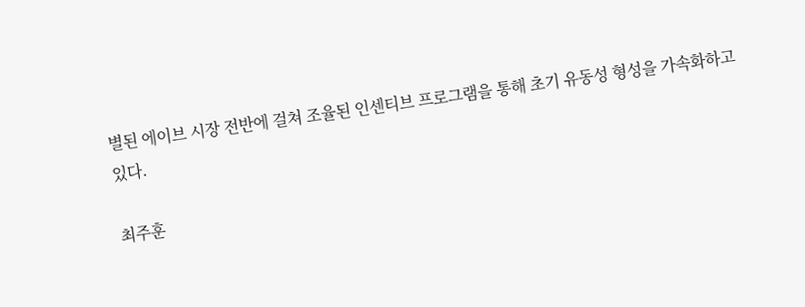별된 에이브 시장 전반에 걸쳐 조율된 인센티브 프로그램을 통해 초기 유동성 형성을 가속화하고 있다.

최주훈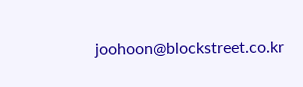joohoon@blockstreet.co.kr